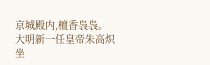京城殿内,檀香袅袅。
大明新一任皇帝朱高炽坐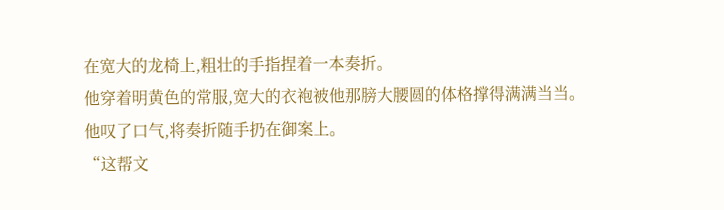在宽大的龙椅上,粗壮的手指捏着一本奏折。
他穿着明黄色的常服,宽大的衣袍被他那膀大腰圆的体格撑得满满当当。
他叹了口气,将奏折随手扔在御案上。
“这帮文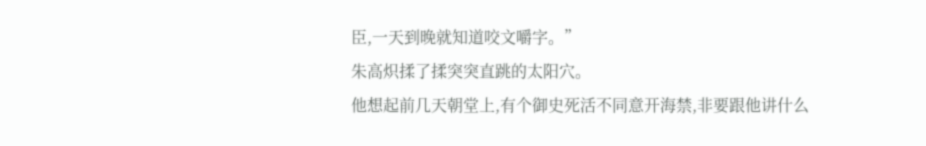臣,一天到晚就知道咬文嚼字。”
朱高炽揉了揉突突直跳的太阳穴。
他想起前几天朝堂上,有个御史死活不同意开海禁,非要跟他讲什么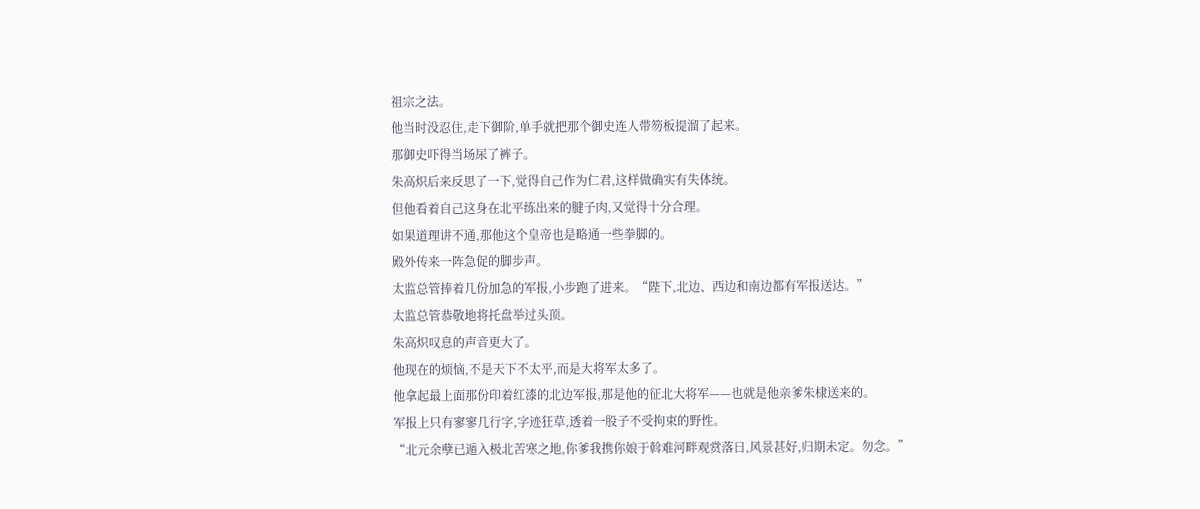祖宗之法。
他当时没忍住,走下御阶,单手就把那个御史连人带笏板提溜了起来。
那御史吓得当场尿了裤子。
朱高炽后来反思了一下,觉得自己作为仁君,这样做确实有失体统。
但他看着自己这身在北平练出来的腱子肉,又觉得十分合理。
如果道理讲不通,那他这个皇帝也是略通一些拳脚的。
殿外传来一阵急促的脚步声。
太监总管捧着几份加急的军报,小步跑了进来。“陛下,北边、西边和南边都有军报送达。”
太监总管恭敬地将托盘举过头顶。
朱高炽叹息的声音更大了。
他现在的烦恼,不是天下不太平,而是大将军太多了。
他拿起最上面那份印着红漆的北边军报,那是他的征北大将军——也就是他亲爹朱棣送来的。
军报上只有寥寥几行字,字迹狂草,透着一股子不受拘束的野性。
“北元余孽已遁入极北苦寒之地,你爹我携你娘于斡难河畔观赏落日,风景甚好,归期未定。勿念。”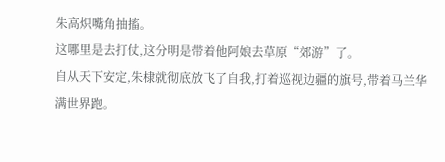朱高炽嘴角抽搐。
这哪里是去打仗,这分明是带着他阿娘去草原“郊游”了。
自从天下安定,朱棣就彻底放飞了自我,打着巡视边疆的旗号,带着马兰华满世界跑。